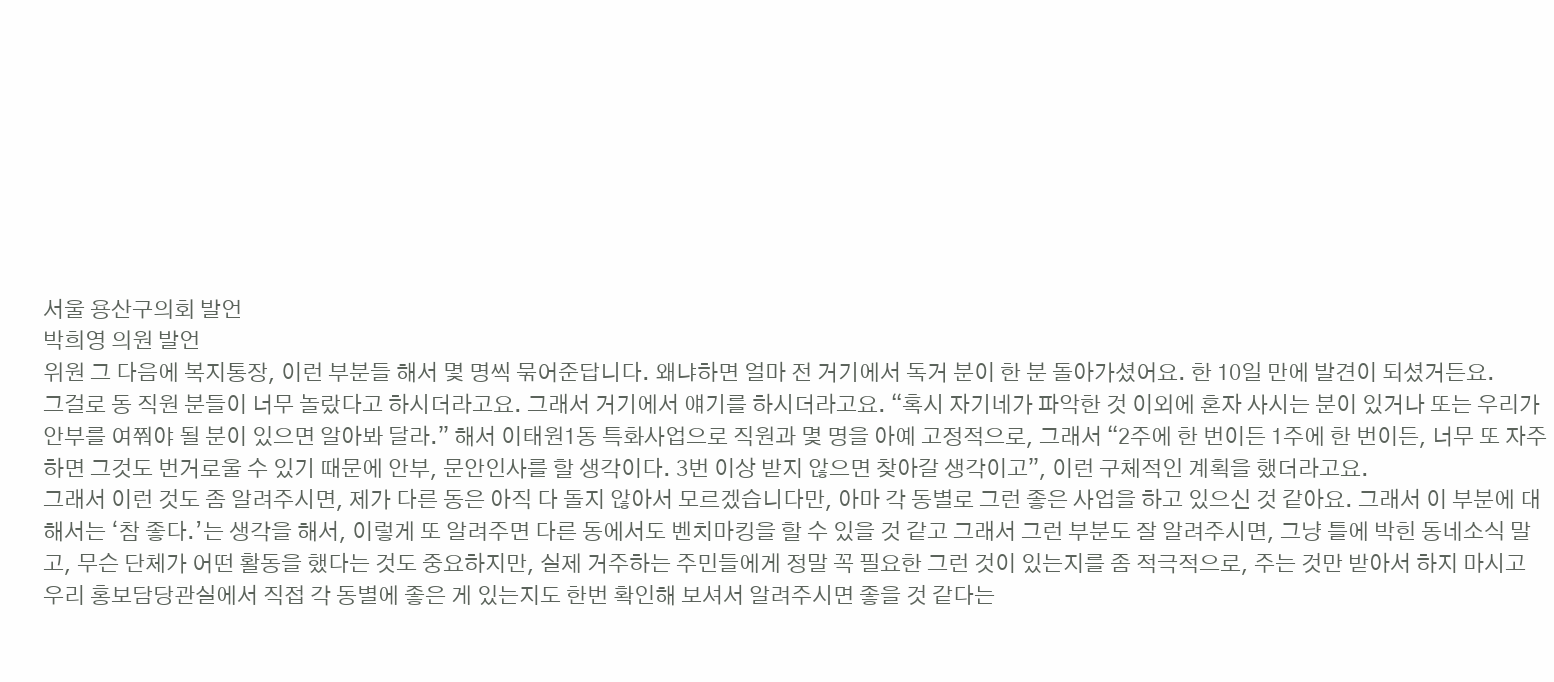서울 용산구의회 발언
박희영 의원 발언
위원 그 다음에 복지통장, 이런 부분들 해서 몇 명씩 묶어준답니다. 왜냐하면 얼마 전 거기에서 독거 분이 한 분 돌아가셨어요. 한 10일 만에 발견이 되셨거든요.
그걸로 동 직원 분들이 너무 놀랐다고 하시더라고요. 그래서 거기에서 얘기를 하시더라고요. “혹시 자기네가 파악한 것 이외에 혼자 사시는 분이 있거나 또는 우리가 안부를 여쭤야 될 분이 있으면 알아봐 달라.” 해서 이태원1동 특화사업으로 직원과 몇 명을 아예 고정적으로, 그래서 “2주에 한 번이든 1주에 한 번이든, 너무 또 자주하면 그것도 번거로울 수 있기 때문에 안부, 문안인사를 할 생각이다. 3번 이상 받지 않으면 찾아갈 생각이고”, 이런 구체적인 계획을 했더라고요.
그래서 이런 것도 좀 알려주시면, 제가 다른 동은 아직 다 돌지 않아서 모르겠습니다만, 아마 각 동별로 그런 좋은 사업을 하고 있으신 것 같아요. 그래서 이 부분에 대해서는 ‘참 좋다.’는 생각을 해서, 이렇게 또 알려주면 다른 동에서도 벤치마킹을 할 수 있을 것 같고 그래서 그런 부분도 잘 알려주시면, 그냥 틀에 박힌 동네소식 말고, 무슨 단체가 어떤 활동을 했다는 것도 중요하지만, 실제 거주하는 주민들에게 정말 꼭 필요한 그런 것이 있는지를 좀 적극적으로, 주는 것만 받아서 하지 마시고 우리 홍보담당관실에서 직접 각 동별에 좋은 게 있는지도 한번 확인해 보셔서 알려주시면 좋을 것 같다는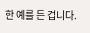한 예를 든 겁니다.